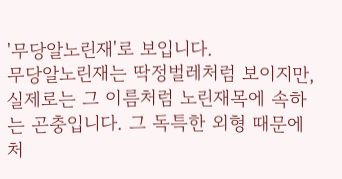'무당알노린재'로 보입니다.
무당알노린재는 딱정벌레처럼 보이지만, 실제로는 그 이름처럼 노린재목에 속하는 곤충입니다. 그 독특한 외형 때문에 처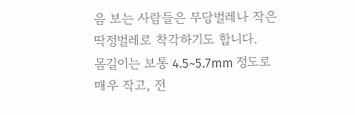음 보는 사람들은 무당벌레나 작은 딱정벌레로 착각하기도 합니다.
몸길이는 보통 4.5~5.7mm 정도로 매우 작고, 전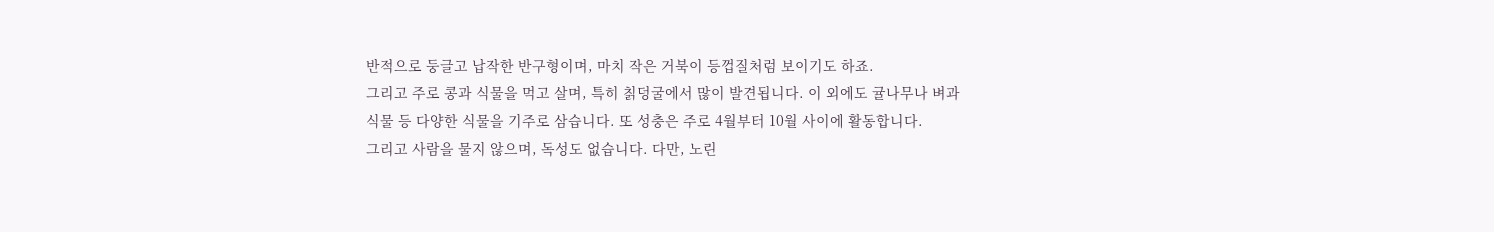반적으로 둥글고 납작한 반구형이며, 마치 작은 거북이 등껍질처럼 보이기도 하죠.
그리고 주로 콩과 식물을 먹고 살며, 특히 칡덩굴에서 많이 발견됩니다. 이 외에도 귤나무나 벼과 식물 등 다양한 식물을 기주로 삼습니다. 또 성충은 주로 4월부터 10월 사이에 활동합니다.
그리고 사람을 물지 않으며, 독성도 없습니다. 다만, 노린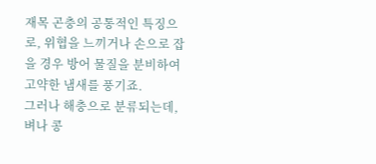재목 곤충의 공통적인 특징으로, 위협을 느끼거나 손으로 잡을 경우 방어 물질을 분비하여 고약한 냄새를 풍기죠.
그러나 해충으로 분류되는데, 벼나 콩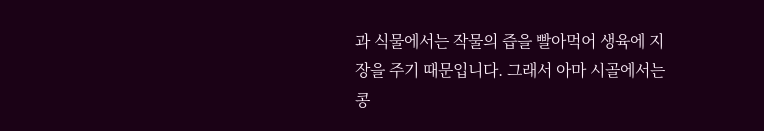과 식물에서는 작물의 즙을 빨아먹어 생육에 지장을 주기 때문입니다. 그래서 아마 시골에서는 콩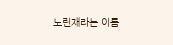노린재라는 이름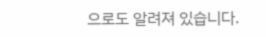으로도 알려져 있습니다.